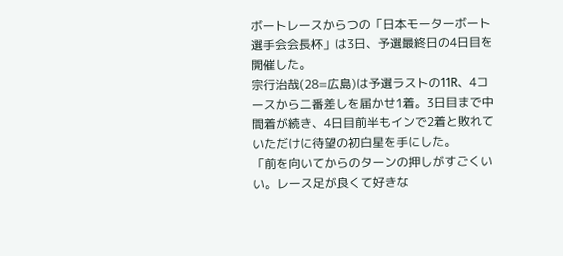ボートレースからつの「日本モーターボート選手会会長杯」は3日、予選最終日の4日目を開催した。
宗行治哉(28=広島)は予選ラストの11R、4コースから二番差しを届かせ1着。3日目まで中間着が続き、4日目前半もインで2着と敗れていただけに待望の初白星を手にした。
「前を向いてからのターンの押しがすごくいい。レース足が良くて好きな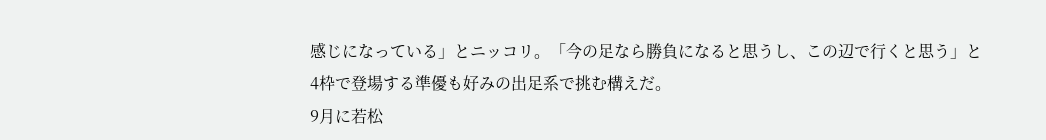感じになっている」とニッコリ。「今の足なら勝負になると思うし、この辺で行くと思う」と4枠で登場する準優も好みの出足系で挑む構えだ。
9月に若松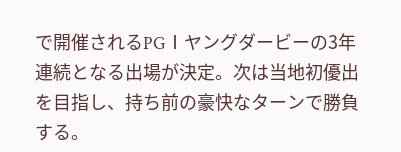で開催されるPGⅠヤングダービーの3年連続となる出場が決定。次は当地初優出を目指し、持ち前の豪快なターンで勝負する。